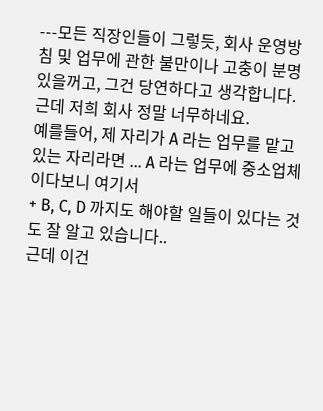---모든 직장인들이 그렇듯, 회사 운영방침 및 업무에 관한 불만이나 고충이 분명 있을꺼고, 그건 당연하다고 생각합니다.
근데 저희 회사 정말 너무하네요.
예를들어, 제 자리가 A 라는 업무를 맡고 있는 자리라면 ... A 라는 업무에 중소업체이다보니 여기서
+ B, C, D 까지도 해야할 일들이 있다는 것도 잘 알고 있습니다..
근데 이건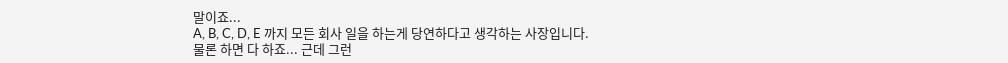말이죠...
A, B, C, D, E 까지 모든 회사 일을 하는게 당연하다고 생각하는 사장입니다.
물론 하면 다 하죠... 근데 그런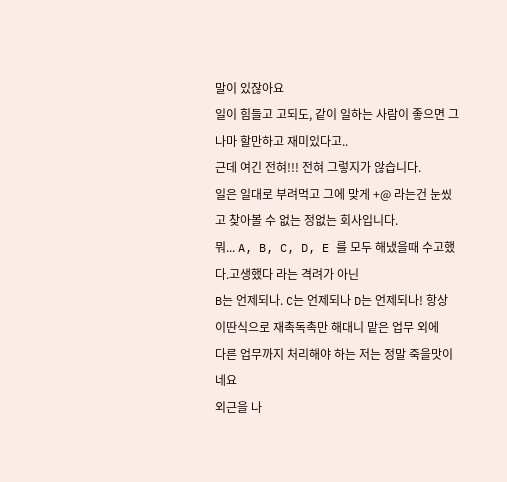말이 있잖아요
일이 힘들고 고되도, 같이 일하는 사람이 좋으면 그나마 할만하고 재미있다고..
근데 여긴 전혀!!! 전혀 그렇지가 않습니다.
일은 일대로 부려먹고 그에 맞게 +@ 라는건 눈씼고 찾아볼 수 없는 정없는 회사입니다.
뭐... A, B, C, D, E 를 모두 해냈을때 수고했다.고생했다 라는 격려가 아닌
B는 언제되나. C는 언제되나 D는 언제되나! 항상 이딴식으로 재촉독촉만 해대니 맡은 업무 외에
다른 업무까지 처리해야 하는 저는 정말 죽을맛이네요
외근을 나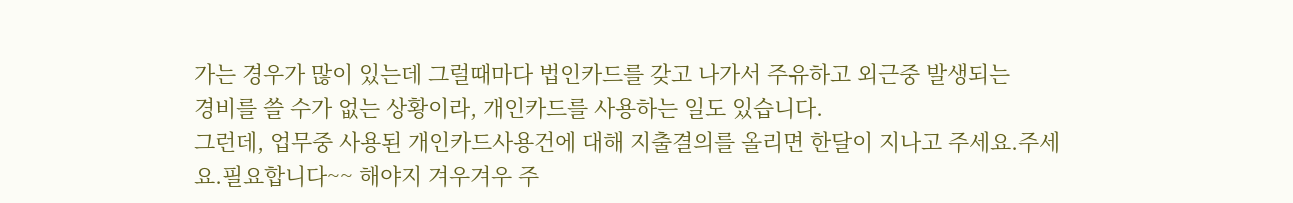가는 경우가 많이 있는데 그럴때마다 법인카드를 갖고 나가서 주유하고 외근중 발생되는
경비를 쓸 수가 없는 상황이라, 개인카드를 사용하는 일도 있습니다.
그런데, 업무중 사용된 개인카드사용건에 대해 지출결의를 올리면 한달이 지나고 주세요.주세요.필요합니다~~ 해야지 겨우겨우 주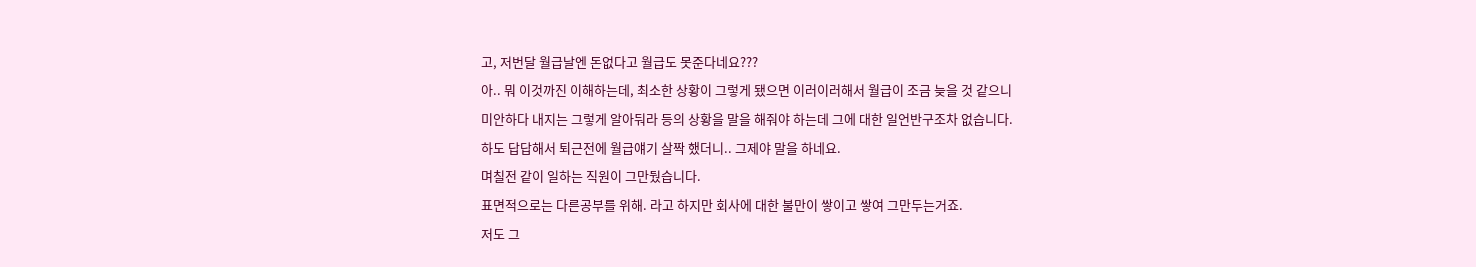고, 저번달 월급날엔 돈없다고 월급도 못준다네요???
아.. 뭐 이것까진 이해하는데, 최소한 상황이 그렇게 됐으면 이러이러해서 월급이 조금 늦을 것 같으니
미안하다 내지는 그렇게 알아둬라 등의 상황을 말을 해줘야 하는데 그에 대한 일언반구조차 없습니다.
하도 답답해서 퇴근전에 월급얘기 살짝 했더니.. 그제야 말을 하네요.
며칠전 같이 일하는 직원이 그만뒀습니다.
표면적으로는 다른공부를 위해. 라고 하지만 회사에 대한 불만이 쌓이고 쌓여 그만두는거죠.
저도 그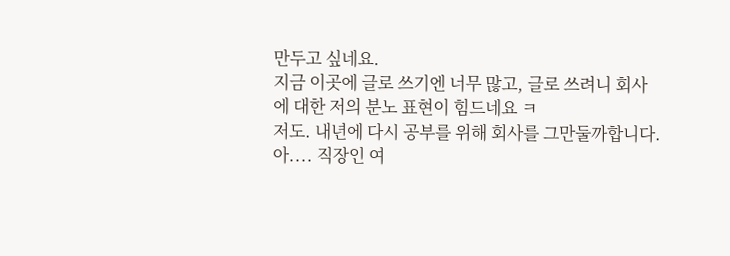만두고 싶네요.
지금 이곳에 글로 쓰기엔 너무 많고, 글로 쓰려니 회사에 대한 저의 분노 표현이 힘드네요 ㅋ
저도. 내년에 다시 공부를 위해 회사를 그만둘까합니다.
아.... 직장인 여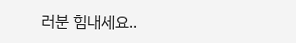러분 힘내세요..